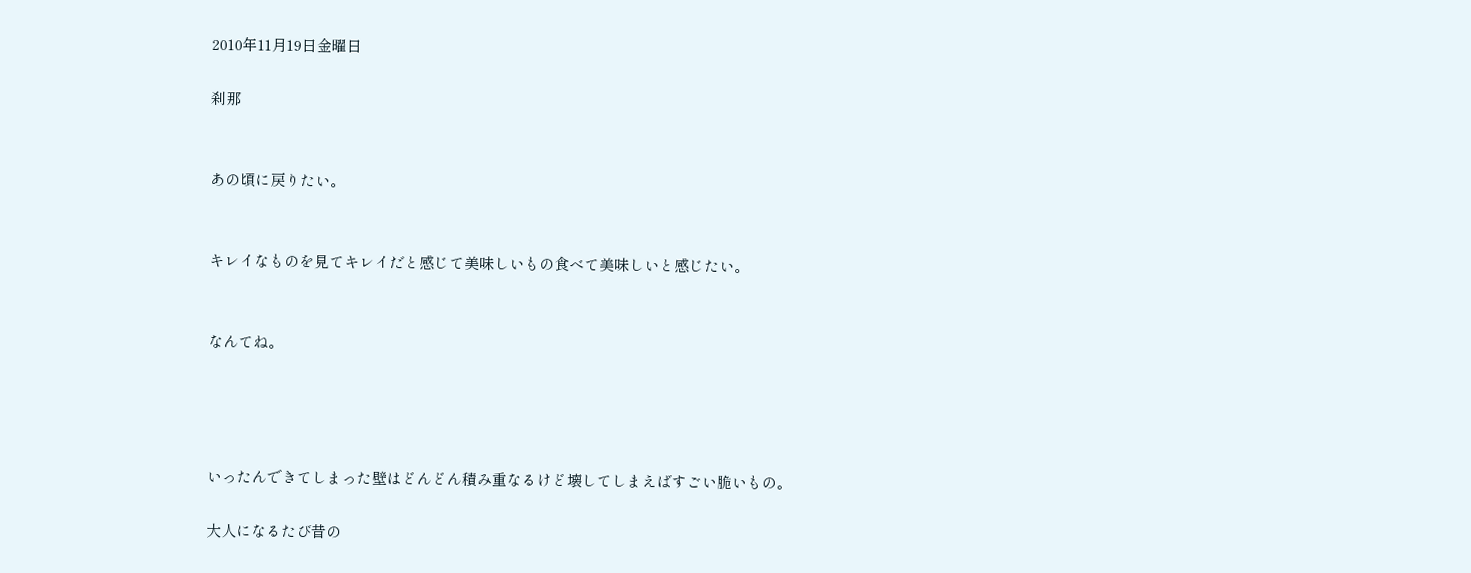2010年11月19日金曜日

刹那


あの頃に戻りたい。


キレイなものを見てキレイだと感じて美味しいもの食べて美味しいと感じたい。


なんてね。




いったんできてしまった壁はどんどん積み重なるけど壊してしまえばすごい脆いもの。

大人になるたび昔の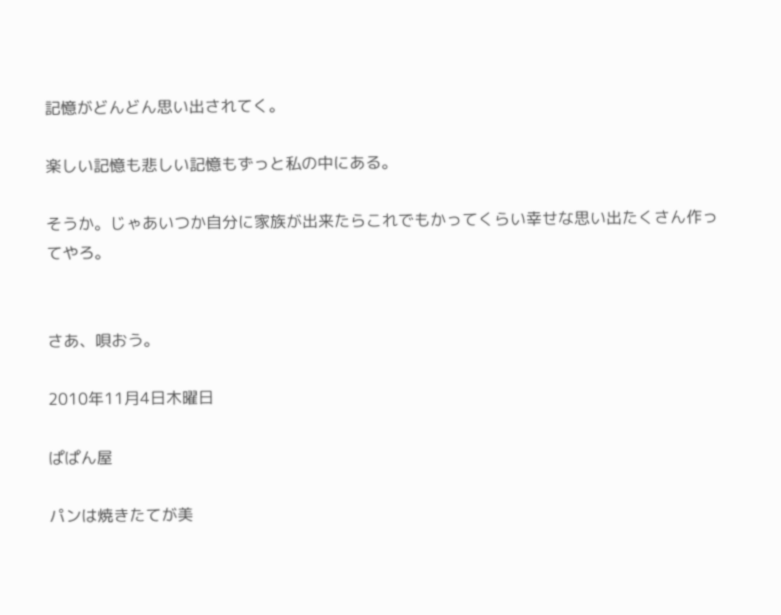記憶がどんどん思い出されてく。

楽しい記憶も悲しい記憶もずっと私の中にある。

そうか。じゃあいつか自分に家族が出来たらこれでもかってくらい幸せな思い出たくさん作ってやろ。


さあ、唄おう。

2010年11月4日木曜日

ぱぱん屋

パンは焼きたてが美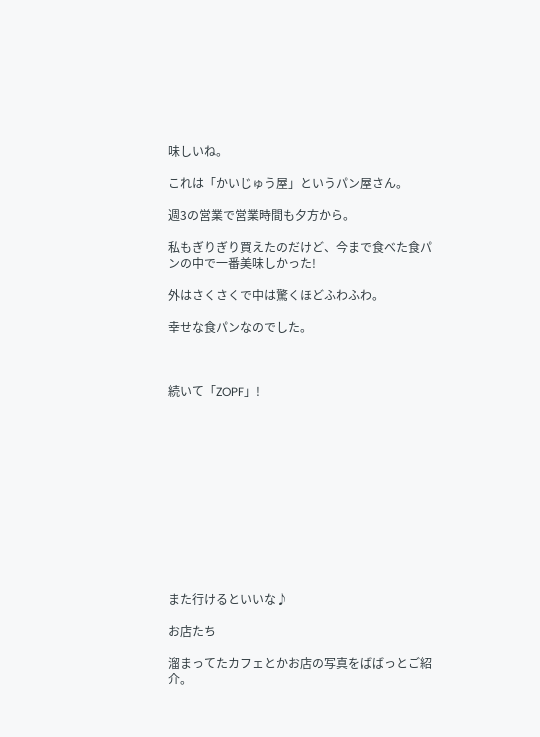味しいね。

これは「かいじゅう屋」というパン屋さん。

週3の営業で営業時間も夕方から。

私もぎりぎり買えたのだけど、今まで食べた食パンの中で一番美味しかった!

外はさくさくで中は驚くほどふわふわ。

幸せな食パンなのでした。



続いて「ZOPF」!












また行けるといいな♪

お店たち

溜まってたカフェとかお店の写真をばばっとご紹介。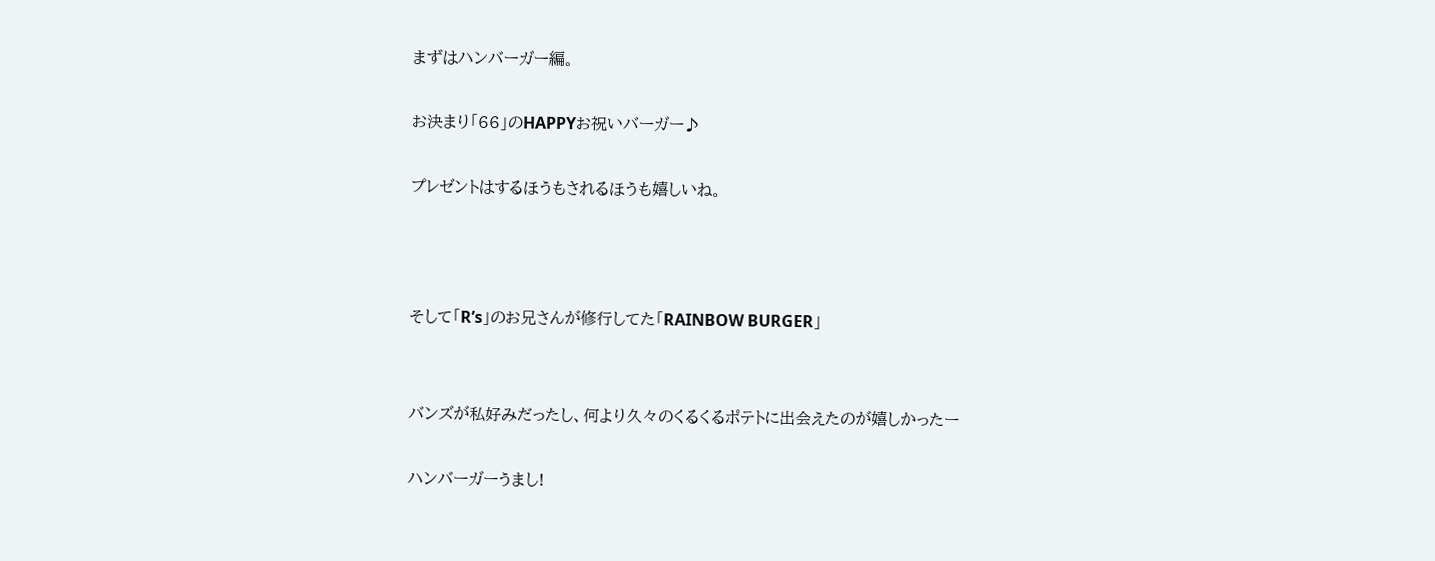まずはハンバーガー編。

お決まり「66」のHAPPYお祝いバーガー♪

プレゼントはするほうもされるほうも嬉しいね。



そして「R’s」のお兄さんが修行してた「RAINBOW BURGER」


バンズが私好みだったし、何より久々のくるくるポテトに出会えたのが嬉しかったー

ハンバーガーうまし!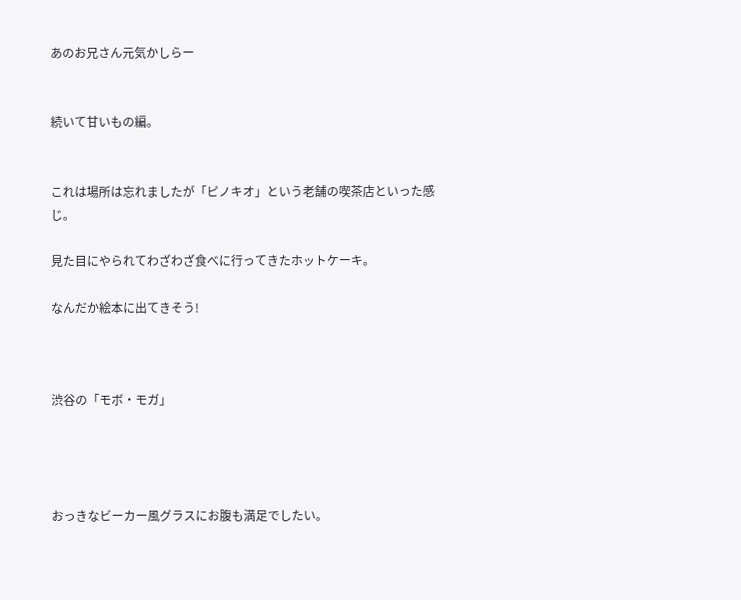あのお兄さん元気かしらー


続いて甘いもの編。


これは場所は忘れましたが「ピノキオ」という老舗の喫茶店といった感じ。

見た目にやられてわざわざ食べに行ってきたホットケーキ。

なんだか絵本に出てきそう!



渋谷の「モボ・モガ」




おっきなビーカー風グラスにお腹も満足でしたい。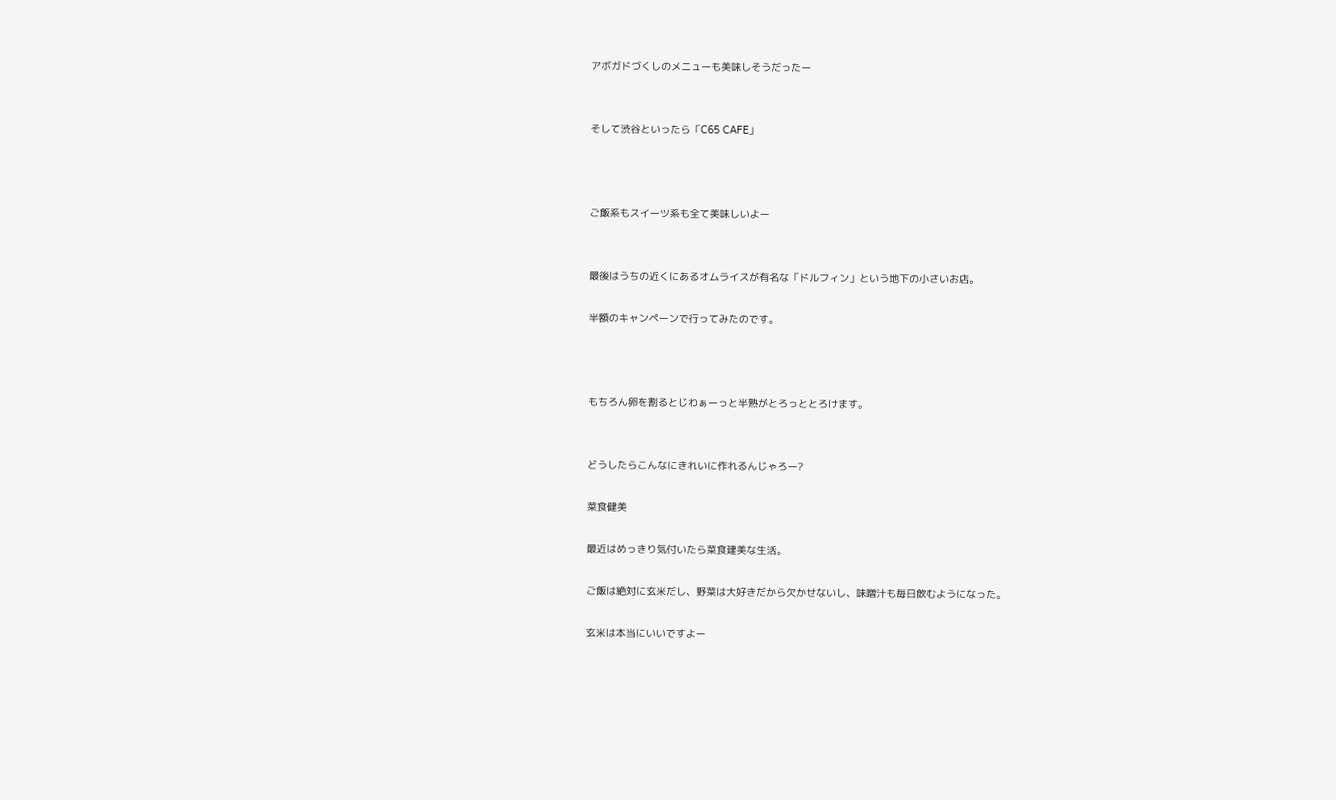アボガドづくしのメニューも美味しそうだったー


そして渋谷といったら「C65 CAFE」



ご飯系もスイーツ系も全て美味しいよー


最後はうちの近くにあるオムライスが有名な「ドルフィン」という地下の小さいお店。

半額のキャンペーンで行ってみたのです。



もちろん卵を割るとじわぁーっと半熟がとろっととろけます。


どうしたらこんなにきれいに作れるんじゃろー?

菜食健美

最近はめっきり気付いたら菜食建美な生活。

ご飯は絶対に玄米だし、野菜は大好きだから欠かせないし、味噌汁も毎日飲むようになった。

玄米は本当にいいですよー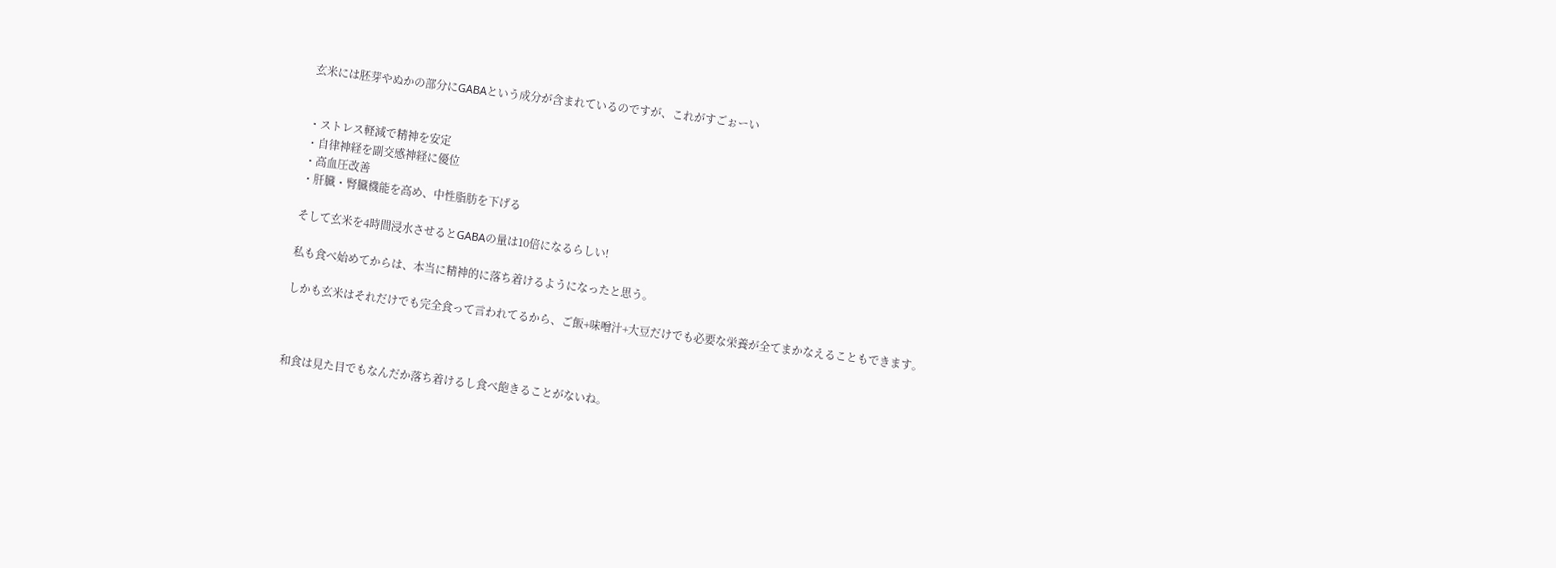玄米には胚芽やぬかの部分にGABAという成分が含まれているのですが、これがすごぉーい


・ストレス軽減で精神を安定
・自律神経を副交感神経に優位
・高血圧改善
・肝臓・腎臓機能を高め、中性脂肪を下げる

そして玄米を4時間浸水させるとGABAの量は10倍になるらしい!

私も食べ始めてからは、本当に精神的に落ち着けるようになったと思う。

しかも玄米はそれだけでも完全食って言われてるから、ご飯+味噌汁+大豆だけでも必要な栄養が全てまかなえることもできます。



和食は見た目でもなんだか落ち着けるし食べ飽きることがないね。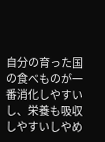自分の育った国の食べものが一番消化しやすいし、栄養も吸収しやすいしやめ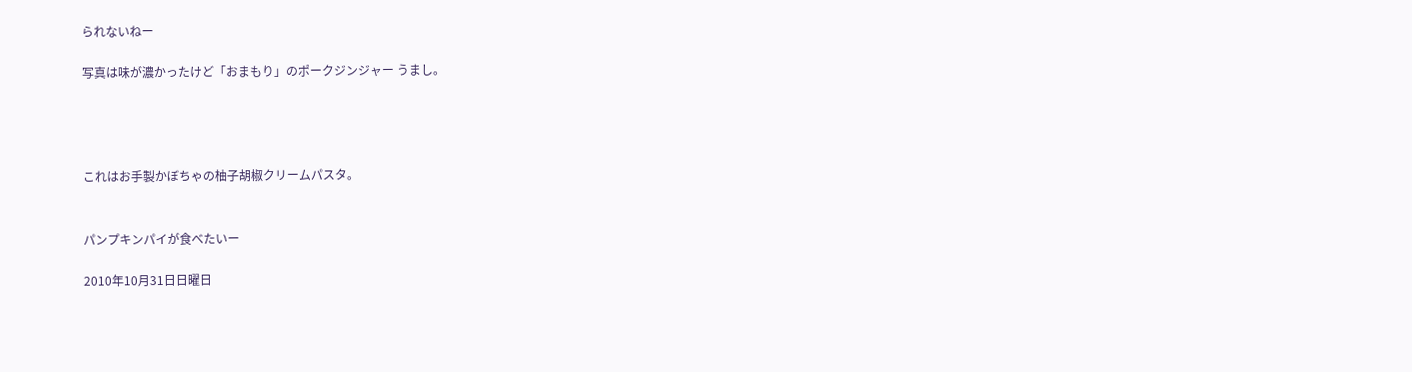られないねー

写真は味が濃かったけど「おまもり」のポークジンジャー うまし。




これはお手製かぼちゃの柚子胡椒クリームパスタ。


パンプキンパイが食べたいー

2010年10月31日日曜日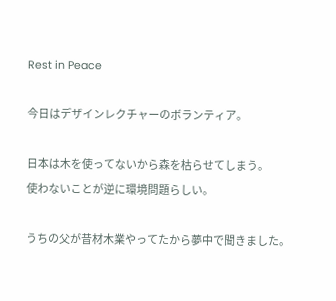Rest in Peace

今日はデザインレクチャーのボランティア。

日本は木を使ってないから森を枯らせてしまう。
使わないことが逆に環境問題らしい。

うちの父が昔材木業やってたから夢中で聞きました。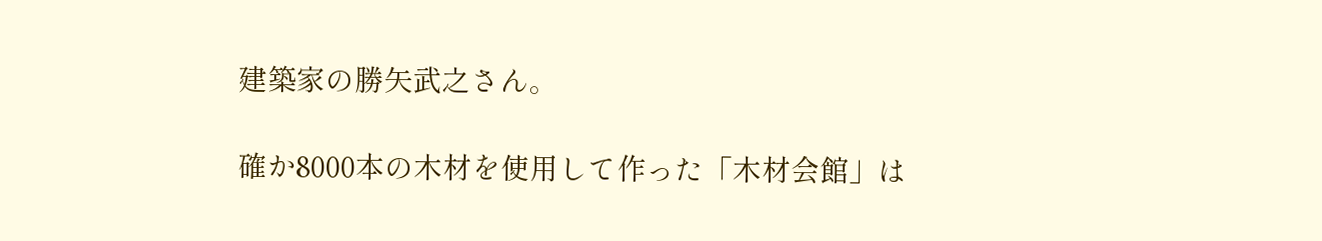建築家の勝矢武之さん。

確か8000本の木材を使用して作った「木材会館」は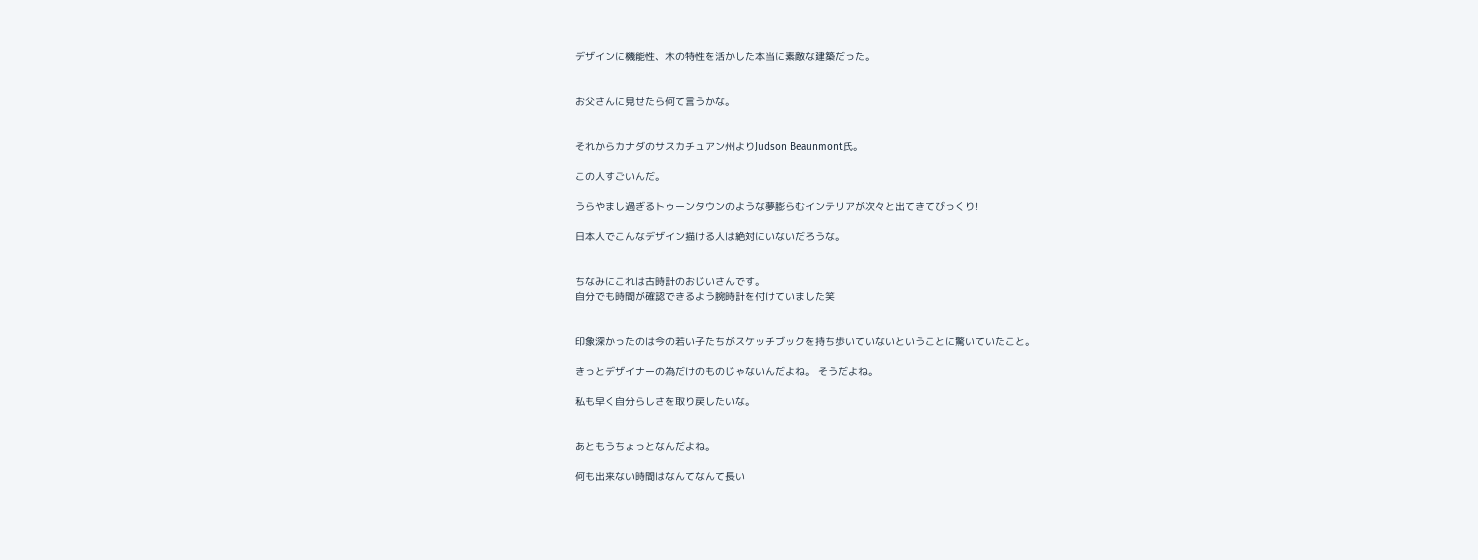デザインに機能性、木の特性を活かした本当に素敵な建築だった。


お父さんに見せたら何て言うかな。


それからカナダのサスカチュアン州よりJudson Beaunmont氏。

この人すごいんだ。

うらやまし過ぎるトゥーンタウンのような夢膨らむインテリアが次々と出てきてびっくり!

日本人でこんなデザイン描ける人は絶対にいないだろうな。


ちなみにこれは古時計のおじいさんです。
自分でも時間が確認できるよう腕時計を付けていました笑


印象深かったのは今の若い子たちがスケッチブックを持ち歩いていないということに驚いていたこと。

きっとデザイナーの為だけのものじゃないんだよね。 そうだよね。

私も早く自分らしさを取り戻したいな。


あともうちょっとなんだよね。

何も出来ない時間はなんてなんて長い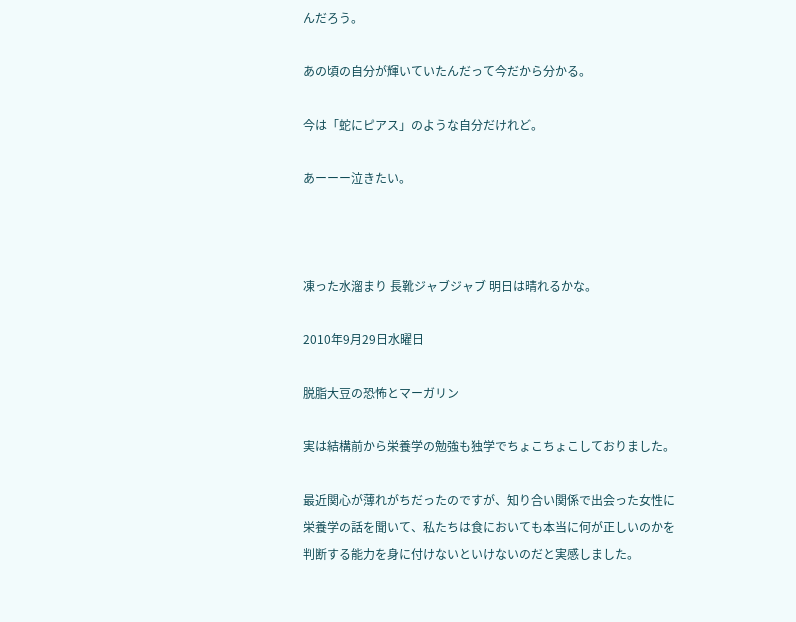んだろう。

あの頃の自分が輝いていたんだって今だから分かる。

今は「蛇にピアス」のような自分だけれど。

あーーー泣きたい。



凍った水溜まり 長靴ジャブジャブ 明日は晴れるかな。

2010年9月29日水曜日

脱脂大豆の恐怖とマーガリン

実は結構前から栄養学の勉強も独学でちょこちょこしておりました。

最近関心が薄れがちだったのですが、知り合い関係で出会った女性に栄養学の話を聞いて、私たちは食においても本当に何が正しいのかを判断する能力を身に付けないといけないのだと実感しました。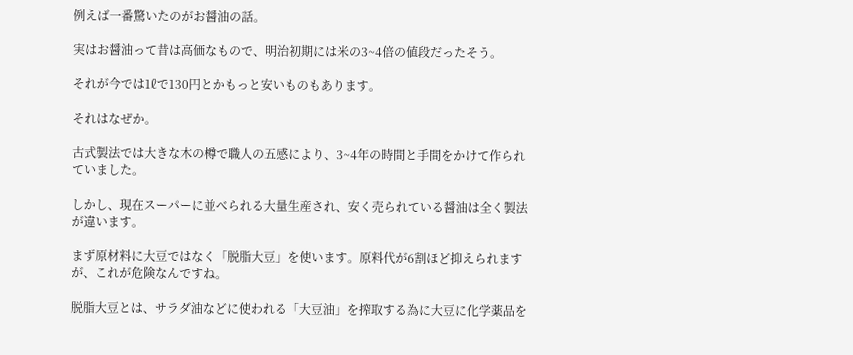例えば一番驚いたのがお醤油の話。

実はお醤油って昔は高価なもので、明治初期には米の3~4倍の値段だったそう。

それが今では1ℓで130円とかもっと安いものもあります。

それはなぜか。

古式製法では大きな木の樽で職人の五感により、3~4年の時間と手間をかけて作られていました。

しかし、現在スーパーに並べられる大量生産され、安く売られている醤油は全く製法が違います。

まず原材料に大豆ではなく「脱脂大豆」を使います。原料代が6割ほど抑えられますが、これが危険なんですね。

脱脂大豆とは、サラダ油などに使われる「大豆油」を搾取する為に大豆に化学薬品を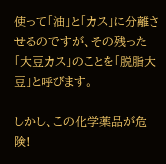使って「油」と「カス」に分離させるのですが、その残った「大豆カス」のことを「脱脂大豆」と呼びます。

しかし、この化学薬品が危険!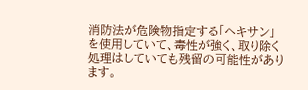消防法が危険物指定する「ヘキサン」を使用していて、毒性が強く、取り除く処理はしていても残留の可能性があります。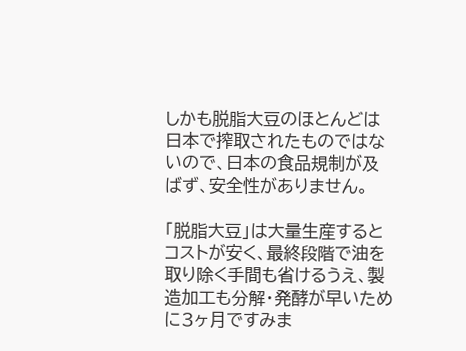しかも脱脂大豆のほとんどは日本で搾取されたものではないので、日本の食品規制が及ばず、安全性がありません。

「脱脂大豆」は大量生産するとコストが安く、最終段階で油を取り除く手間も省けるうえ、製造加工も分解・発酵が早いために3ヶ月ですみま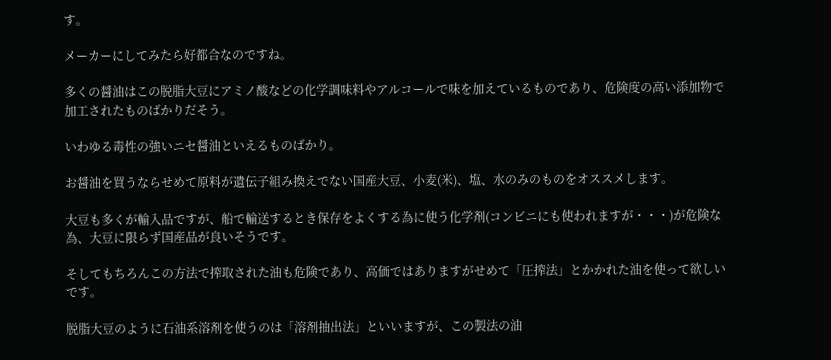す。

メーカーにしてみたら好都合なのですね。

多くの醤油はこの脱脂大豆にアミノ酸などの化学調味料やアルコールで味を加えているものであり、危険度の高い添加物で加工されたものばかりだそう。

いわゆる毒性の強いニセ醤油といえるものばかり。

お醤油を買うならせめて原料が遺伝子組み換えでない国産大豆、小麦(米)、塩、水のみのものをオススメします。

大豆も多くが輸入品ですが、船で輸送するとき保存をよくする為に使う化学剤(コンビニにも使われますが・・・)が危険な為、大豆に限らず国産品が良いそうです。

そしてもちろんこの方法で搾取された油も危険であり、高価ではありますがせめて「圧搾法」とかかれた油を使って欲しいです。

脱脂大豆のように石油系溶剤を使うのは「溶剤抽出法」といいますが、この製法の油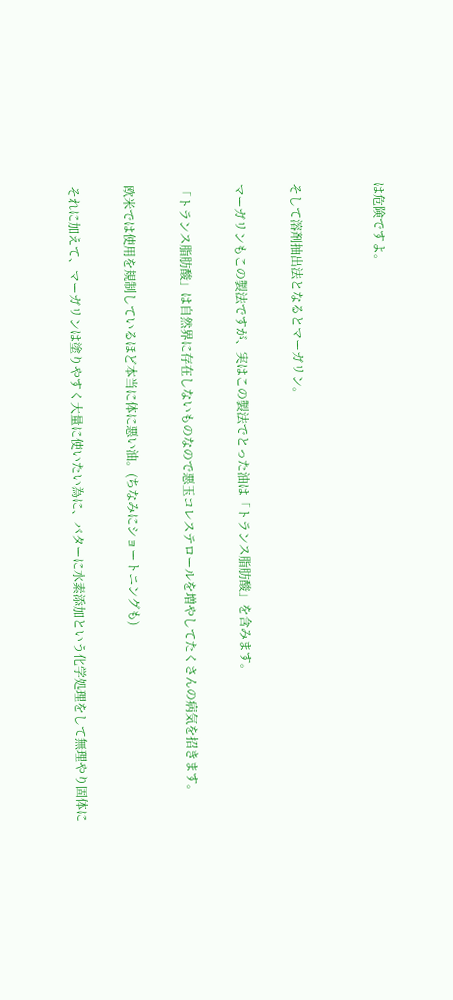は危険ですよ。


そして溶剤抽出法となるとマーガリン。

マーガリンもこの製法ですが、実はこの製法でとった油は「トランス脂肪酸」を含みます。

「トランス脂肪酸」は自然界に存在しないものなので悪玉コレステロールを増やしてたくさんの病気を招きます。

欧米では使用を規制しているほど本当に体に悪い油。(ちなみにショートニングも)

それに加えて、マーガリンは塗りやすく大量に使いたい為に、バターに水素添加という化学処理をして無理やり固体に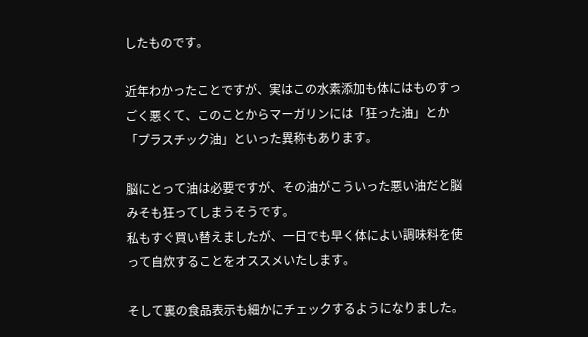したものです。

近年わかったことですが、実はこの水素添加も体にはものすっごく悪くて、このことからマーガリンには「狂った油」とか「プラスチック油」といった異称もあります。

脳にとって油は必要ですが、その油がこういった悪い油だと脳みそも狂ってしまうそうです。
私もすぐ買い替えましたが、一日でも早く体によい調味料を使って自炊することをオススメいたします。

そして裏の食品表示も細かにチェックするようになりました。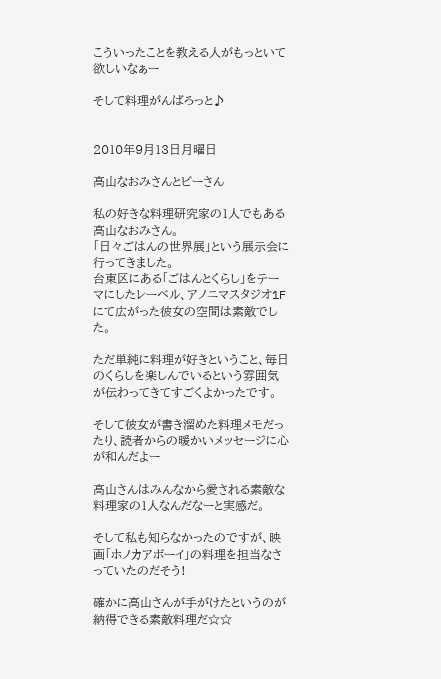こういったことを教える人がもっといて欲しいなぁー

そして料理がんばろっと♪


2010年9月13日月曜日

高山なおみさんとビーさん

私の好きな料理研究家の1人でもある高山なおみさん。
「日々ごはんの世界展」という展示会に行ってきました。
台東区にある「ごはんとくらし」をテーマにしたレーベル、アノニマスタジオ1Fにて広がった彼女の空間は素敵でした。

ただ単純に料理が好きということ、毎日のくらしを楽しんでいるという雰囲気が伝わってきてすごくよかったです。

そして彼女が書き溜めた料理メモだったり、読者からの暖かいメッセージに心が和んだよー

高山さんはみんなから愛される素敵な料理家の1人なんだなーと実感だ。

そして私も知らなかったのですが、映画「ホノカアボーイ」の料理を担当なさっていたのだそう!

確かに高山さんが手がけたというのが納得できる素敵料理だ☆☆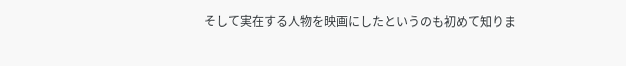そして実在する人物を映画にしたというのも初めて知りま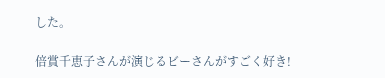した。

倍賞千恵子さんが演じるビーさんがすごく好き!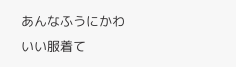あんなふうにかわいい服着て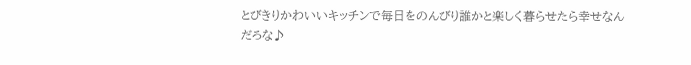とびきりかわいいキッチンで毎日をのんびり誰かと楽しく暮らせたら幸せなんだろな♪